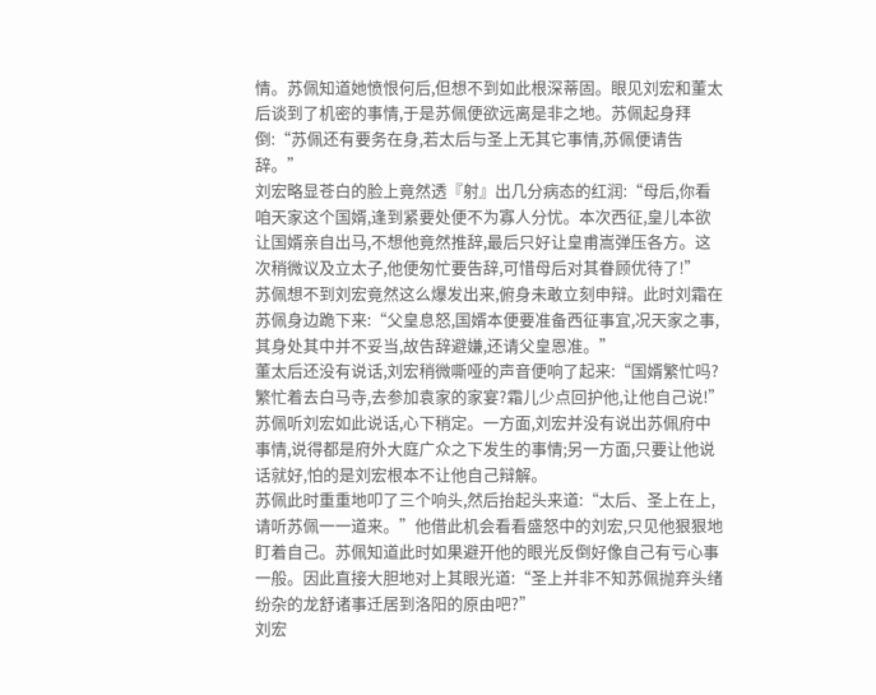情。苏佩知道她愤恨何后,但想不到如此根深蒂固。眼见刘宏和董太后谈到了机密的事情,于是苏佩便欲远离是非之地。苏佩起身拜倒:“苏佩还有要务在身,若太后与圣上无其它事情,苏佩便请告辞。”
刘宏略显苍白的脸上竟然透『射』出几分病态的红润:“母后,你看咱天家这个国婿,逢到紧要处便不为寡人分忧。本次西征,皇儿本欲让国婿亲自出马,不想他竟然推辞,最后只好让皇甫嵩弹压各方。这次稍微议及立太子,他便匆忙要告辞,可惜母后对其眷顾优待了!”
苏佩想不到刘宏竟然这么爆发出来,俯身未敢立刻申辩。此时刘霜在苏佩身边跪下来:“父皇息怒,国婿本便要准备西征事宜,况天家之事,其身处其中并不妥当,故告辞避嫌,还请父皇恩准。”
董太后还没有说话,刘宏稍微嘶哑的声音便响了起来:“国婿繁忙吗?繁忙着去白马寺,去参加袁家的家宴?霜儿少点回护他,让他自己说!”
苏佩听刘宏如此说话,心下稍定。一方面,刘宏并没有说出苏佩府中事情,说得都是府外大庭广众之下发生的事情;另一方面,只要让他说话就好,怕的是刘宏根本不让他自己辩解。
苏佩此时重重地叩了三个响头,然后抬起头来道:“太后、圣上在上,请听苏佩一一道来。”他借此机会看看盛怒中的刘宏,只见他狠狠地盯着自己。苏佩知道此时如果避开他的眼光反倒好像自己有亏心事一般。因此直接大胆地对上其眼光道:“圣上并非不知苏佩抛弃头绪纷杂的龙舒诸事迁居到洛阳的原由吧?”
刘宏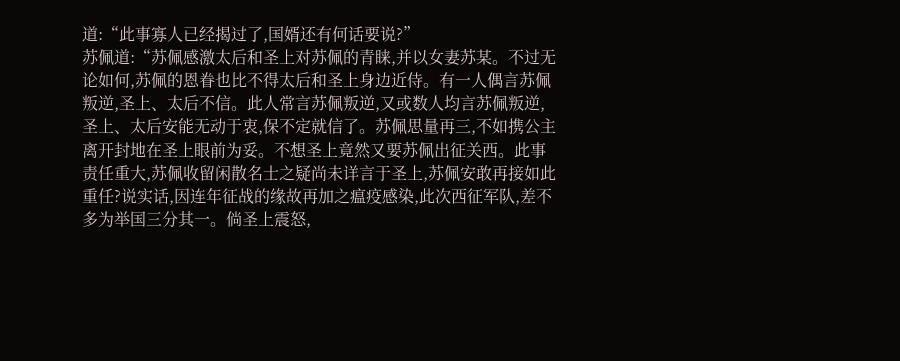道:“此事寡人已经揭过了,国婿还有何话要说?”
苏佩道:“苏佩感激太后和圣上对苏佩的青睐,并以女妻苏某。不过无论如何,苏佩的恩眷也比不得太后和圣上身边近侍。有一人偶言苏佩叛逆,圣上、太后不信。此人常言苏佩叛逆,又或数人均言苏佩叛逆,圣上、太后安能无动于衷,保不定就信了。苏佩思量再三,不如携公主离开封地在圣上眼前为妥。不想圣上竟然又要苏佩出征关西。此事责任重大,苏佩收留闲散名士之疑尚未详言于圣上,苏佩安敢再接如此重任?说实话,因连年征战的缘故再加之瘟疫感染,此次西征军队,差不多为举国三分其一。倘圣上震怒,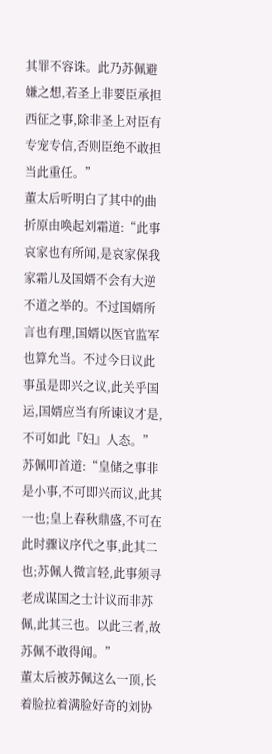其罪不容诛。此乃苏佩避嫌之想,若圣上非要臣承担西征之事,除非圣上对臣有专宠专信,否则臣绝不敢担当此重任。”
董太后听明白了其中的曲折原由唤起刘霜道:“此事哀家也有所闻,是哀家保我家霜儿及国婿不会有大逆不道之举的。不过国婿所言也有理,国婿以医官监军也算允当。不过今日议此事虽是即兴之议,此关乎国运,国婿应当有所谏议才是,不可如此『妇』人态。”
苏佩叩首道:“皇储之事非是小事,不可即兴而议,此其一也;皇上春秋鼎盛,不可在此时骤议序代之事,此其二也;苏佩人微言轻,此事须寻老成谋国之士计议而非苏佩,此其三也。以此三者,故苏佩不敢得闻。”
董太后被苏佩这么一顶,长着脸拉着满脸好奇的刘协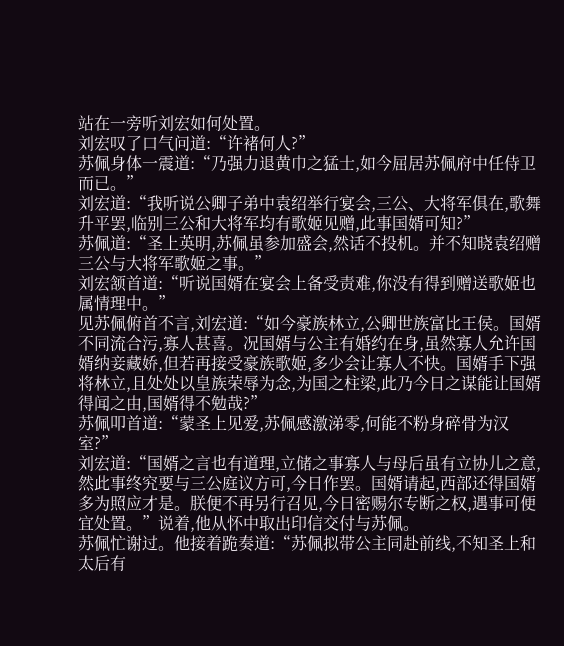站在一旁听刘宏如何处置。
刘宏叹了口气问道:“许褚何人?”
苏佩身体一震道:“乃强力退黄巾之猛士,如今屈居苏佩府中任侍卫而已。”
刘宏道:“我听说公卿子弟中袁绍举行宴会,三公、大将军俱在,歌舞升平罢,临别三公和大将军均有歌姬见赠,此事国婿可知?”
苏佩道:“圣上英明,苏佩虽参加盛会,然话不投机。并不知晓袁绍赠三公与大将军歌姬之事。”
刘宏颔首道:“听说国婿在宴会上备受责难,你没有得到赠送歌姬也属情理中。”
见苏佩俯首不言,刘宏道:“如今豪族林立,公卿世族富比王侯。国婿不同流合污,寡人甚喜。况国婿与公主有婚约在身,虽然寡人允许国婿纳妾藏娇,但若再接受豪族歌姬,多少会让寡人不快。国婿手下强将林立,且处处以皇族荣辱为念,为国之柱梁,此乃今日之谋能让国婿得闻之由,国婿得不勉哉?”
苏佩叩首道:“蒙圣上见爱,苏佩感激涕零,何能不粉身碎骨为汉室?”
刘宏道:“国婿之言也有道理,立储之事寡人与母后虽有立协儿之意,然此事终究要与三公庭议方可,今日作罢。国婿请起,西部还得国婿多为照应才是。朕便不再另行召见,今日密赐尔专断之权,遇事可便宜处置。”说着,他从怀中取出印信交付与苏佩。
苏佩忙谢过。他接着跪奏道:“苏佩拟带公主同赴前线,不知圣上和太后有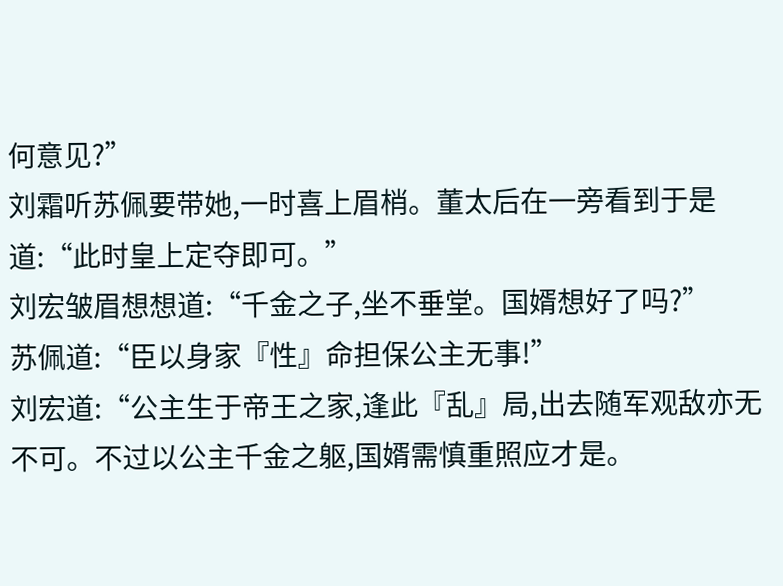何意见?”
刘霜听苏佩要带她,一时喜上眉梢。董太后在一旁看到于是道:“此时皇上定夺即可。”
刘宏皱眉想想道:“千金之子,坐不垂堂。国婿想好了吗?”
苏佩道:“臣以身家『性』命担保公主无事!”
刘宏道:“公主生于帝王之家,逢此『乱』局,出去随军观敌亦无不可。不过以公主千金之躯,国婿需慎重照应才是。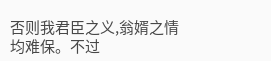否则我君臣之义,翁婿之情均难保。不过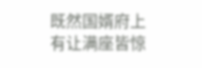既然国婿府上有让满座皆惊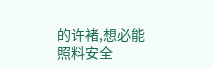的许褚,想必能照料安全